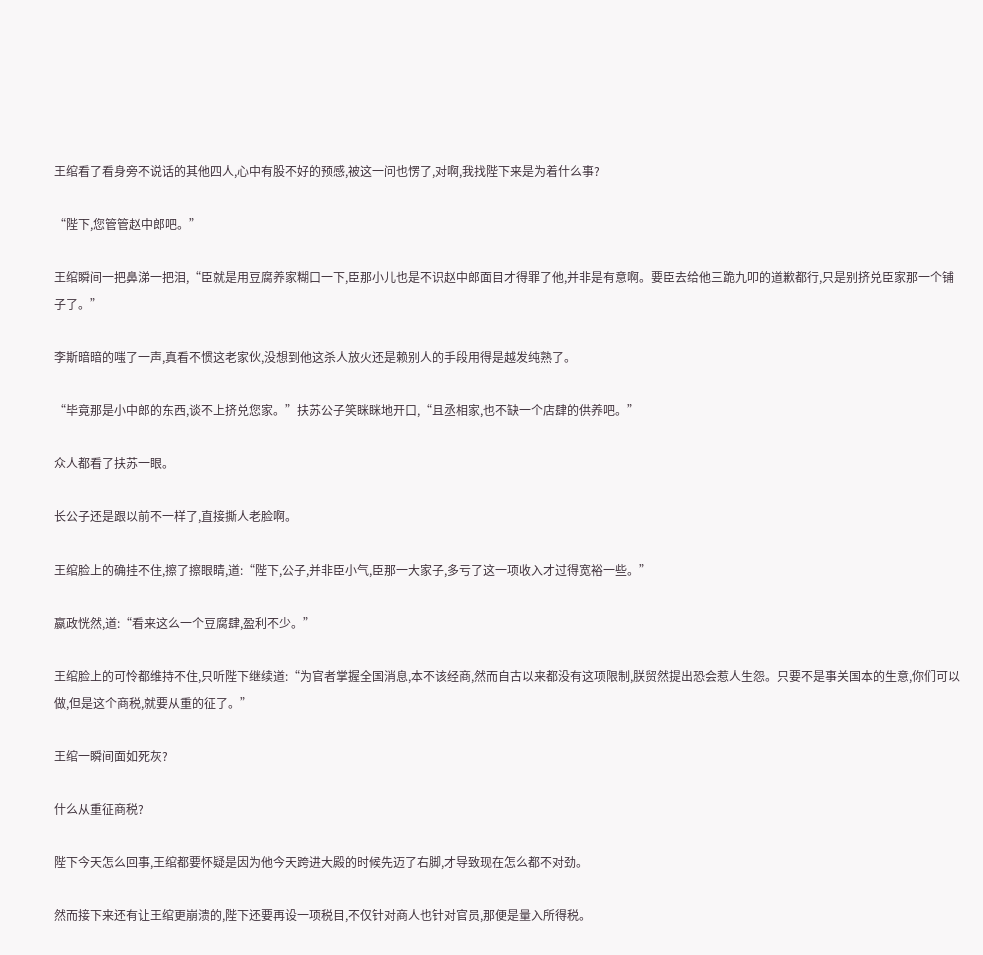王绾看了看身旁不说话的其他四人,心中有股不好的预感,被这一问也愣了,对啊,我找陛下来是为着什么事?

“陛下,您管管赵中郎吧。”

王绾瞬间一把鼻涕一把泪,“臣就是用豆腐养家糊口一下,臣那小儿也是不识赵中郎面目才得罪了他,并非是有意啊。要臣去给他三跪九叩的道歉都行,只是别挤兑臣家那一个铺子了。”

李斯暗暗的嗤了一声,真看不惯这老家伙,没想到他这杀人放火还是赖别人的手段用得是越发纯熟了。

“毕竟那是小中郎的东西,谈不上挤兑您家。”扶苏公子笑眯眯地开口,“且丞相家,也不缺一个店肆的供养吧。”

众人都看了扶苏一眼。

长公子还是跟以前不一样了,直接撕人老脸啊。

王绾脸上的确挂不住,擦了擦眼睛,道:“陛下,公子,并非臣小气,臣那一大家子,多亏了这一项收入才过得宽裕一些。”

嬴政恍然,道:“看来这么一个豆腐肆,盈利不少。”

王绾脸上的可怜都维持不住,只听陛下继续道:“为官者掌握全国消息,本不该经商,然而自古以来都没有这项限制,朕贸然提出恐会惹人生怨。只要不是事关国本的生意,你们可以做,但是这个商税,就要从重的征了。”

王绾一瞬间面如死灰?

什么从重征商税?

陛下今天怎么回事,王绾都要怀疑是因为他今天跨进大殿的时候先迈了右脚,才导致现在怎么都不对劲。

然而接下来还有让王绾更崩溃的,陛下还要再设一项税目,不仅针对商人也针对官员,那便是量入所得税。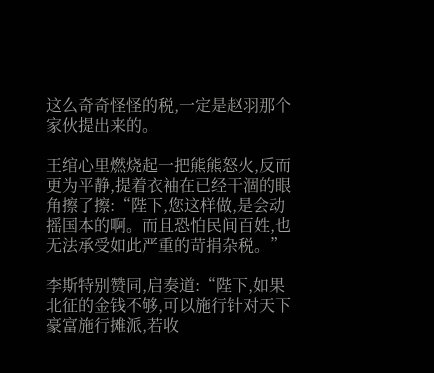这么奇奇怪怪的税,一定是赵羽那个家伙提出来的。

王绾心里燃烧起一把熊熊怒火,反而更为平静,提着衣袖在已经干涸的眼角擦了擦:“陛下,您这样做,是会动摇国本的啊。而且恐怕民间百姓,也无法承受如此严重的苛捐杂税。”

李斯特别赞同,启奏道:“陛下,如果北征的金钱不够,可以施行针对天下豪富施行摊派,若收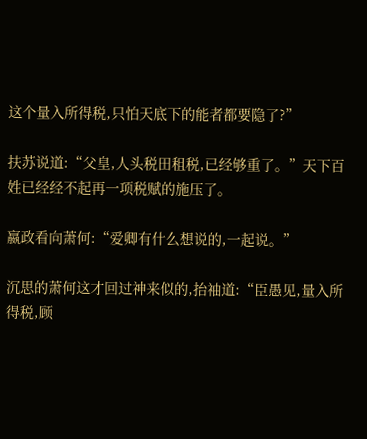这个量入所得税,只怕天底下的能者都要隐了?”

扶苏说道:“父皇,人头税田租税,已经够重了。”天下百姓已经经不起再一项税赋的施压了。

嬴政看向萧何:“爱卿有什么想说的,一起说。”

沉思的萧何这才回过神来似的,抬袖道:“臣愚见,量入所得税,顾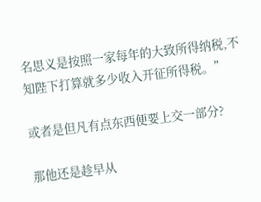名思义是按照一家每年的大致所得纳税,不知陛下打算就多少收入开征所得税。”

或者是但凡有点东西便要上交一部分?

那他还是趁早从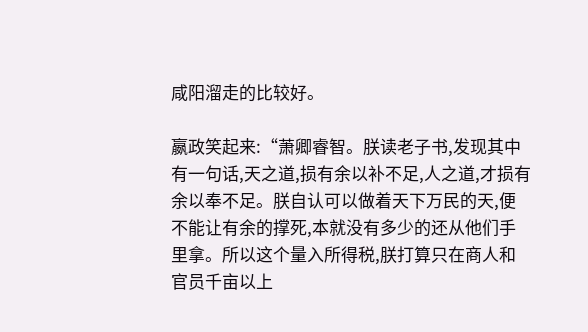咸阳溜走的比较好。

嬴政笑起来:“萧卿睿智。朕读老子书,发现其中有一句话,天之道,损有余以补不足,人之道,才损有余以奉不足。朕自认可以做着天下万民的天,便不能让有余的撑死,本就没有多少的还从他们手里拿。所以这个量入所得税,朕打算只在商人和官员千亩以上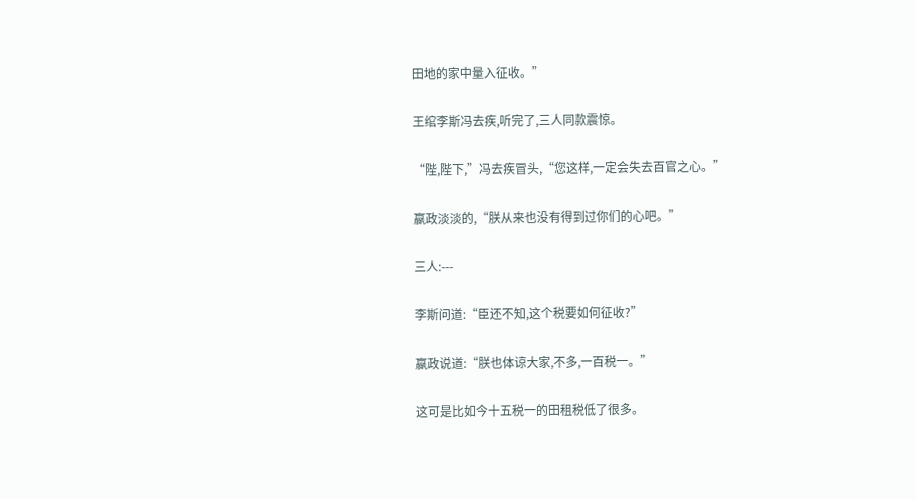田地的家中量入征收。”

王绾李斯冯去疾,听完了,三人同款震惊。

“陛,陛下,”冯去疾冒头,“您这样,一定会失去百官之心。”

嬴政淡淡的,“朕从来也没有得到过你们的心吧。”

三人:---

李斯问道:“臣还不知,这个税要如何征收?”

嬴政说道:“朕也体谅大家,不多,一百税一。”

这可是比如今十五税一的田租税低了很多。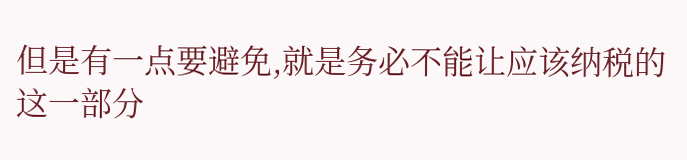但是有一点要避免,就是务必不能让应该纳税的这一部分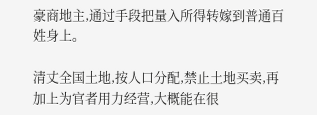豪商地主,通过手段把量入所得转嫁到普通百姓身上。

清丈全国土地,按人口分配,禁止土地买卖,再加上为官者用力经营,大概能在很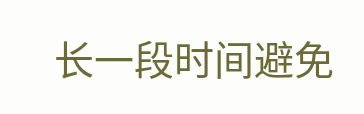长一段时间避免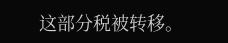这部分税被转移。